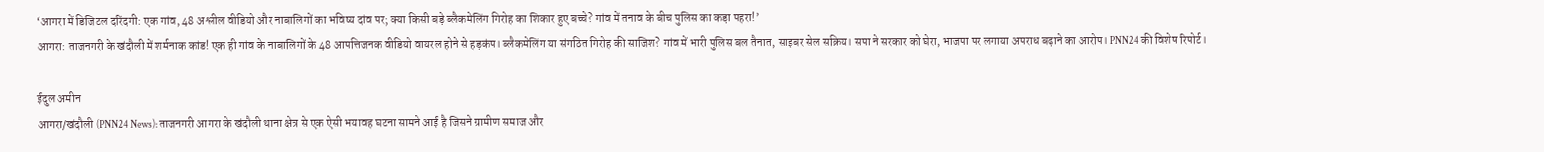‘आगरा में डिजिटल दरिंदगी: एक गांव, 48 अश्लील वीडियो और नाबालिगों का भविष्य दांव पर; क्या किसी बड़े ब्लैकमेलिंग गिरोह का शिकार हुए बच्चे? गांव में तनाव के बीच पुलिस का कड़ा पहरा!’
आगरा: ताजनगरी के खंदौली में शर्मनाक कांड! एक ही गांव के नाबालिगों के 48 आपत्तिजनक वीडियो वायरल होने से हड़कंप। ब्लैकमेलिंग या संगठित गिरोह की साजिश? गांव में भारी पुलिस बल तैनात, साइबर सेल सक्रिय। सपा ने सरकार को घेरा, भाजपा पर लगाया अपराध बढ़ाने का आरोप। PNN24 की विशेष रिपोर्ट।

ईदुल अमीन
आगरा/खंदौली (PNN24 News): ताजनगरी आगरा के खंदौली थाना क्षेत्र से एक ऐसी भयावह घटना सामने आई है जिसने ग्रामीण समाज और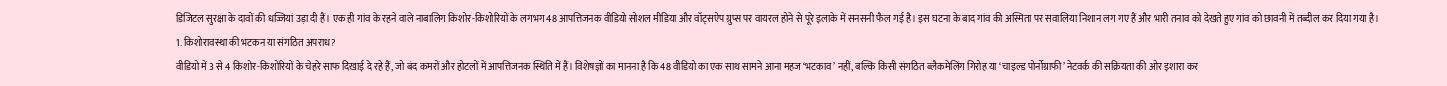डिजिटल सुरक्षा के दावों की धज्जियां उड़ा दी हैं। एक ही गांव के रहने वाले नाबालिग किशोर-किशोरियों के लगभग 48 आपत्तिजनक वीडियो सोशल मीडिया और वॉट्सऐप ग्रुप्स पर वायरल होने से पूरे इलाके में सनसनी फैल गई है। इस घटना के बाद गांव की अस्मिता पर सवालिया निशान लग गए हैं और भारी तनाव को देखते हुए गांव को छावनी में तब्दील कर दिया गया है।
1. किशोरावस्था की भटकन या संगठित अपराध?
वीडियो में 3 से 4 किशोर-किशोरियों के चेहरे साफ दिखाई दे रहे हैं, जो बंद कमरों और होटलों में आपत्तिजनक स्थिति में हैं। विशेषज्ञों का मानना है कि 48 वीडियो का एक साथ सामने आना महज ‘भटकाव’ नहीं, बल्कि किसी संगठित ब्लैकमेलिंग गिरोह या ‘चाइल्ड पोर्नोग्राफी’ नेटवर्क की सक्रियता की ओर इशारा कर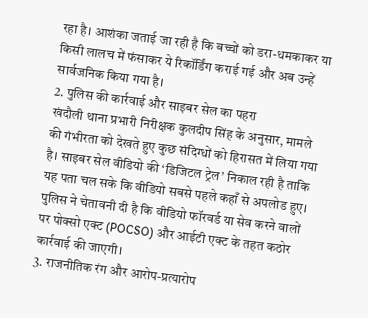रहा है। आशंका जताई जा रही है कि बच्चों को डरा-धमकाकर या किसी लालच में फंसाकर ये रिकॉर्डिंग कराई गई और अब उन्हें सार्वजनिक किया गया है।
2. पुलिस की कार्रवाई और साइबर सेल का पहरा
खंदौली थाना प्रभारी निरीक्षक कुलदीप सिंह के अनुसार, मामले की गंभीरता को देखते हुए कुछ संदिग्धों को हिरासत में लिया गया है। साइबर सेल वीडियो की ‘डिजिटल ट्रेल’ निकाल रही है ताकि यह पता चल सके कि वीडियो सबसे पहले कहाँ से अपलोड हुए। पुलिस ने चेतावनी दी है कि वीडियो फॉरवर्ड या सेव करने वालों पर पोक्सो एक्ट (POCSO) और आईटी एक्ट के तहत कठोर कार्रवाई की जाएगी।
3. राजनीतिक रंग और आरोप-प्रत्यारोप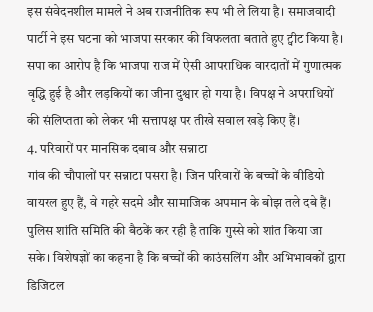इस संवेदनशील मामले ने अब राजनीतिक रूप भी ले लिया है। समाजवादी पार्टी ने इस घटना को भाजपा सरकार की विफलता बताते हुए ट्वीट किया है। सपा का आरोप है कि भाजपा राज में ऐसी आपराधिक वारदातों में गुणात्मक वृद्धि हुई है और लड़कियों का जीना दुश्वार हो गया है। विपक्ष ने अपराधियों की संलिप्तता को लेकर भी सत्तापक्ष पर तीखे सवाल खड़े किए हैं।
4. परिवारों पर मानसिक दबाव और सन्नाटा
गांव की चौपालों पर सन्नाटा पसरा है। जिन परिवारों के बच्चों के वीडियो वायरल हुए हैं, वे गहरे सदमे और सामाजिक अपमान के बोझ तले दबे हैं। पुलिस शांति समिति की बैठकें कर रही है ताकि गुस्से को शांत किया जा सके। विशेषज्ञों का कहना है कि बच्चों की काउंसलिंग और अभिभावकों द्वारा डिजिटल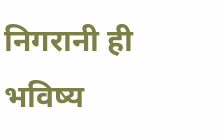निगरानी ही भविष्य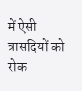में ऐसी त्रासदियों को रोक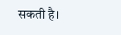सकती है।